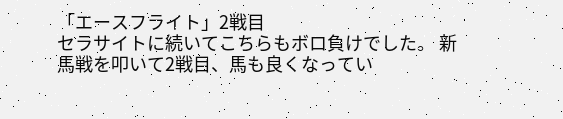「エースフライト」2戦目
セラサイトに続いてこちらもボロ負けでした。 新馬戦を叩いて2戦目、馬も良くなってい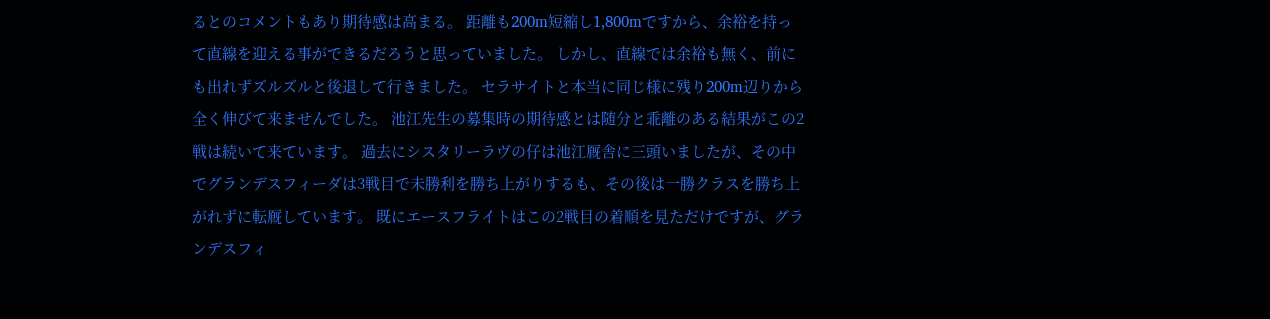るとのコメントもあり期待感は高まる。 距離も200m短縮し1,800mですから、余裕を持って直線を迎える事ができるだろうと思っていました。 しかし、直線では余裕も無く、前にも出れずズルズルと後退して行きました。 セラサイトと本当に同じ様に残り200m辺りから全く伸びて来ませんでした。 池江先生の募集時の期待感とは随分と乖離のある結果がこの2戦は続いて来ています。 過去にシスタリーラヴの仔は池江厩舎に三頭いましたが、その中でグランデスフィーダは3戦目で未勝利を勝ち上がりするも、その後は一勝クラスを勝ち上がれずに転厩しています。 既にエースフライトはこの2戦目の着順を見ただけですが、グランデスフィ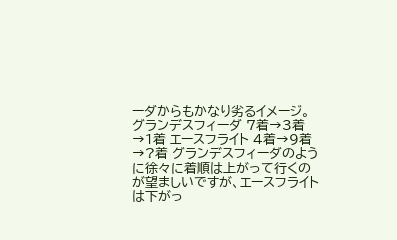ーダからもかなり劣るイメージ。 グランデスフィーダ 7着→3着→1着 エースフライト 4着→9着→?着 グランデスフィーダのように徐々に着順は上がって行くのが望ましいですが、エースフライトは下がっ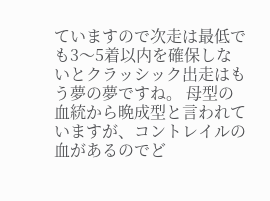ていますので次走は最低でも3〜5着以内を確保しないとクラッシック出走はもう夢の夢ですね。 母型の血統から晩成型と言われていますが、コントレイルの血があるのでど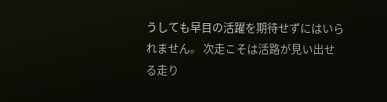うしても早目の活躍を期待せずにはいられません。 次走こそは活路が見い出せる走り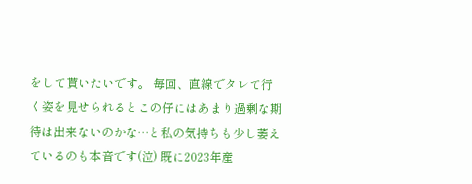をして貰いたいです。 毎回、直線でタレて行く姿を見せられるとこの仔にはあまり過剰な期待は出来ないのかな…と私の気持ちも少し萎えているのも本音です(泣) 既に2023年産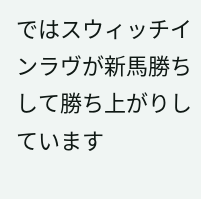ではスウィッチインラヴが新馬勝ちして勝ち上がりしています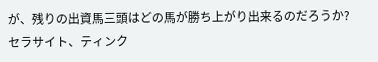が、残りの出資馬三頭はどの馬が勝ち上がり出来るのだろうか? セラサイト、ティンク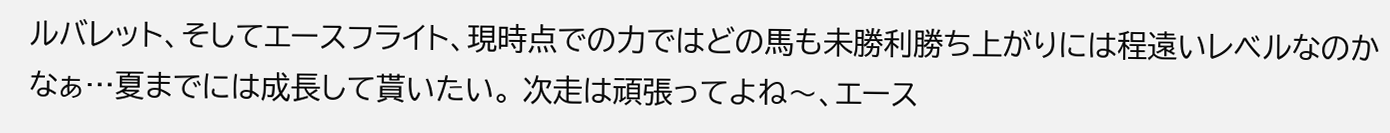ルバレット、そしてエースフライト、現時点での力ではどの馬も未勝利勝ち上がりには程遠いレベルなのかなぁ…夏までには成長して貰いたい。 次走は頑張ってよね〜、エース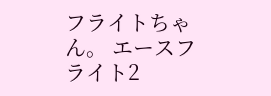フライトちゃん。 エースフライト2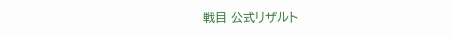戦目 公式リザルト